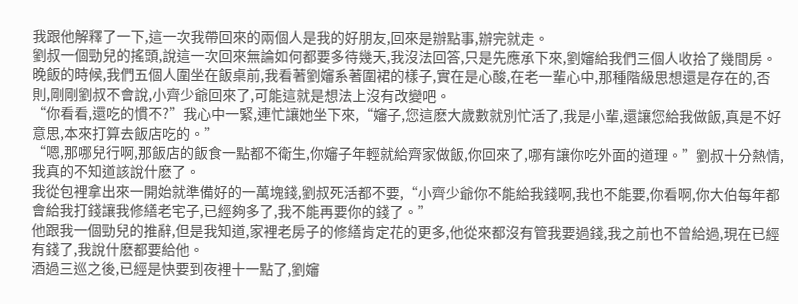我跟他解釋了一下,這一次我帶回來的兩個人是我的好朋友,回來是辦點事,辦完就走。
劉叔一個勁兒的搖頭,說這一次回來無論如何都要多待幾天,我沒法回答,只是先應承下來,劉嬸給我們三個人收拾了幾間房。
晚飯的時候,我們五個人圍坐在飯桌前,我看著劉嬸系著圍裙的樣子,實在是心酸,在老一輩心中,那種階級思想還是存在的,否則,剛剛劉叔不會說,小齊少爺回來了,可能這就是想法上沒有改變吧。
“你看看,還吃的慣不?”我心中一緊,連忙讓她坐下來,“嬸子,您這麽大歲數就別忙活了,我是小輩,還讓您給我做飯,真是不好意思,本來打算去飯店吃的。”
“嗯,那哪兒行啊,那飯店的飯食一點都不衛生,你嬸子年輕就給齊家做飯,你回來了,哪有讓你吃外面的道理。”劉叔十分熱情,我真的不知道該說什麽了。
我從包裡拿出來一開始就準備好的一萬塊錢,劉叔死活都不要,“小齊少爺你不能給我錢啊,我也不能要,你看啊,你大伯每年都會給我打錢讓我修繕老宅子,已經夠多了,我不能再要你的錢了。”
他跟我一個勁兒的推辭,但是我知道,家裡老房子的修繕肯定花的更多,他從來都沒有管我要過錢,我之前也不曾給過,現在已經有錢了,我說什麽都要給他。
酒過三巡之後,已經是快要到夜裡十一點了,劉嬸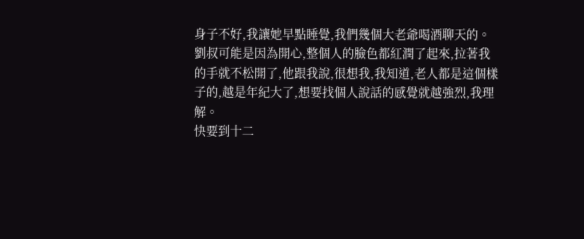身子不好,我讓她早點睡覺,我們幾個大老爺喝酒聊天的。
劉叔可能是因為開心,整個人的臉色都紅潤了起來,拉著我的手就不松開了,他跟我說,很想我,我知道,老人都是這個樣子的,越是年紀大了,想要找個人說話的感覺就越強烈,我理解。
快要到十二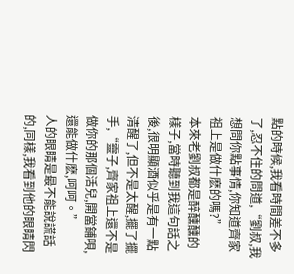點的時候,我看時間差不多了,忍不住的問道,“劉叔,我想問你點事情,你知道齊家祖上是做什麽的嗎?”
本來老劉叔都是醉醺醺的樣子,當時聽到我這句話之後,很明顯酒似乎是有一點清醒了,但不是太醒,擺了擺手,“靈子,齊家祖上還不是做你的那個活兒,開當鋪唄,還能做什麽,呵呵。”
人的眼睛是最不能說謊話的,同樣,我看到他的眼睛閃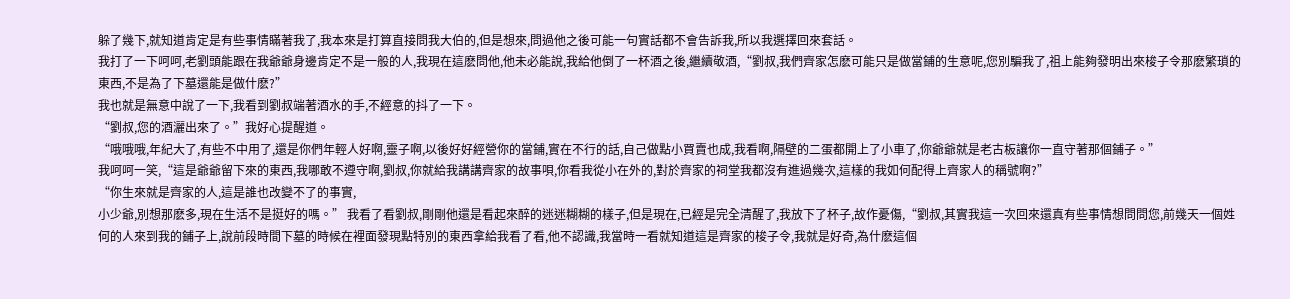躲了幾下,就知道肯定是有些事情瞞著我了,我本來是打算直接問我大伯的,但是想來,問過他之後可能一句實話都不會告訴我,所以我選擇回來套話。
我打了一下呵呵,老劉頭能跟在我爺爺身邊肯定不是一般的人,我現在這麽問他,他未必能說,我給他倒了一杯酒之後,繼續敬酒,“劉叔,我們齊家怎麽可能只是做當鋪的生意呢,您別騙我了,祖上能夠發明出來梭子令那麽繁瑣的東西,不是為了下墓還能是做什麽?”
我也就是無意中說了一下,我看到劉叔端著酒水的手,不經意的抖了一下。
“劉叔,您的酒灑出來了。”我好心提醒道。
“哦哦哦,年紀大了,有些不中用了,還是你們年輕人好啊,靈子啊,以後好好經營你的當鋪,實在不行的話,自己做點小買賣也成,我看啊,隔壁的二蛋都開上了小車了,你爺爺就是老古板讓你一直守著那個鋪子。”
我呵呵一笑,“這是爺爺留下來的東西,我哪敢不遵守啊,劉叔,你就給我講講齊家的故事唄,你看我從小在外的,對於齊家的祠堂我都沒有進過幾次,這樣的我如何配得上齊家人的稱號啊?”
“你生來就是齊家的人,這是誰也改變不了的事實,
小少爺,別想那麽多,現在生活不是挺好的嗎。” 我看了看劉叔,剛剛他還是看起來醉的迷迷糊糊的樣子,但是現在,已經是完全清醒了,我放下了杯子,故作憂傷,“劉叔,其實我這一次回來還真有些事情想問問您,前幾天一個姓何的人來到我的鋪子上,說前段時間下墓的時候在裡面發現點特別的東西拿給我看了看,他不認識,我當時一看就知道這是齊家的梭子令,我就是好奇,為什麽這個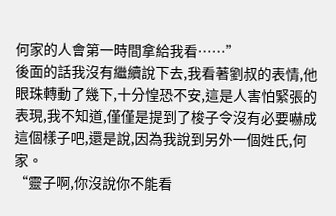何家的人會第一時間拿給我看……”
後面的話我沒有繼續說下去,我看著劉叔的表情,他眼珠轉動了幾下,十分惶恐不安,這是人害怕緊張的表現,我不知道,僅僅是提到了梭子令沒有必要嚇成這個樣子吧,還是說,因為我說到另外一個姓氏,何家。
“靈子啊,你沒說你不能看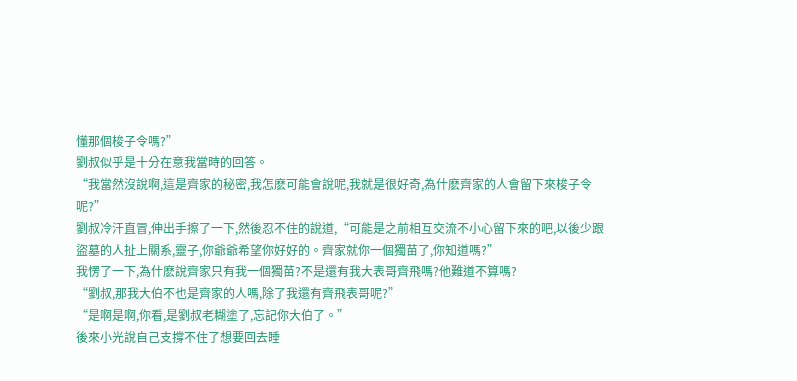懂那個梭子令嗎?”
劉叔似乎是十分在意我當時的回答。
“我當然沒說啊,這是齊家的秘密,我怎麽可能會說呢,我就是很好奇,為什麽齊家的人會留下來梭子令呢?”
劉叔冷汗直冒,伸出手擦了一下,然後忍不住的說道,“可能是之前相互交流不小心留下來的吧,以後少跟盜墓的人扯上關系,靈子,你爺爺希望你好好的。齊家就你一個獨苗了,你知道嗎?”
我愣了一下,為什麽說齊家只有我一個獨苗?不是還有我大表哥齊飛嗎?他難道不算嗎?
“劉叔,那我大伯不也是齊家的人嗎,除了我還有齊飛表哥呢?”
“是啊是啊,你看,是劉叔老糊塗了,忘記你大伯了。”
後來小光說自己支撐不住了想要回去睡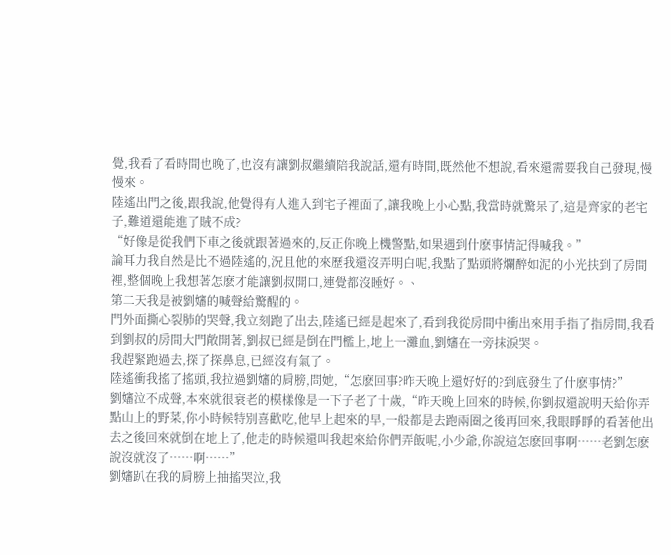覺,我看了看時間也晚了,也沒有讓劉叔繼續陪我說話,還有時間,既然他不想說,看來還需要我自己發現,慢慢來。
陸遙出門之後,跟我說,他覺得有人進入到宅子裡面了,讓我晚上小心點,我當時就驚呆了,這是齊家的老宅子,難道還能進了賊不成?
“好像是從我們下車之後就跟著過來的,反正你晚上機警點,如果遇到什麽事情記得喊我。”
論耳力我自然是比不過陸遙的,況且他的來歷我還沒弄明白呢,我點了點頭將爛醉如泥的小光扶到了房間裡,整個晚上我想著怎麽才能讓劉叔開口,連覺都沒睡好。、
第二天我是被劉嬸的喊聲給驚醒的。
門外面撕心裂肺的哭聲,我立刻跑了出去,陸遙已經是起來了,看到我從房間中衝出來用手指了指房間,我看到劉叔的房間大門敞開著,劉叔已經是倒在門檻上,地上一灘血,劉嬸在一旁抹淚哭。
我趕緊跑過去,探了探鼻息,已經沒有氣了。
陸遙衝我搖了搖頭,我拉過劉嬸的肩膀,問她,“怎麽回事?昨天晚上還好好的?到底發生了什麽事情?”
劉嬸泣不成聲,本來就很衰老的模樣像是一下子老了十歲,“昨天晚上回來的時候,你劉叔還說明天給你弄點山上的野菜,你小時候特別喜歡吃,他早上起來的早,一般都是去跑兩圈之後再回來,我眼睜睜的看著他出去之後回來就倒在地上了,他走的時候還叫我起來給你們弄飯呢,小少爺,你說這怎麽回事啊……老劉怎麽說沒就沒了……啊……”
劉嬸趴在我的肩膀上抽搐哭泣,我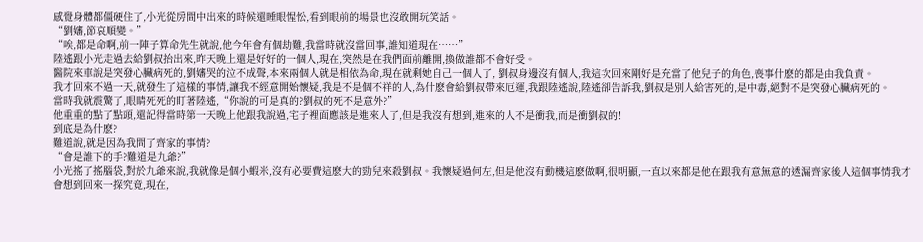感覺身體都僵硬住了,小光從房間中出來的時候還睡眼惺忪,看到眼前的場景也沒敢開玩笑話。
“劉嬸,節哀順變。”
“唉,都是命啊,前一陣子算命先生就說,他今年會有個劫難,我當時就沒當回事,誰知道現在……”
陸遙跟小光走過去給劉叔抬出來,昨天晚上還是好好的一個人,現在,突然是在我們面前離開,換做誰都不會好受。
醫院來車說是突發心臟病死的,劉嬸哭的泣不成聲,本來兩個人就是相依為命,現在就剩她自己一個人了, 劉叔身邊沒有個人,我這次回來剛好是充當了他兒子的角色,喪事什麽的都是由我負責。
我才回來不過一天,就發生了這樣的事情,讓我不經意開始懷疑,我是不是個不祥的人,為什麽會給劉叔帶來厄運,我跟陸遙說,陸遙卻告訴我,劉叔是別人給害死的,是中毒,絕對不是突發心臟病死的。
當時我就震驚了,眼睛死死的盯著陸遙,“你說的可是真的?劉叔的死不是意外?”
他重重的點了點頭,還記得當時第一天晚上他跟我說過,宅子裡面應該是進來人了,但是我沒有想到,進來的人不是衝我,而是衝劉叔的!
到底是為什麽?
難道說,就是因為我問了齊家的事情?
“會是誰下的手?難道是九爺?”
小光搖了搖腦袋,對於九爺來說,我就像是個小蝦米,沒有必要費這麽大的勁兒來殺劉叔。我懷疑過何左,但是他沒有動機這麽做啊,很明顯,一直以來都是他在跟我有意無意的透漏齊家後人這個事情我才會想到回來一探究竟,現在,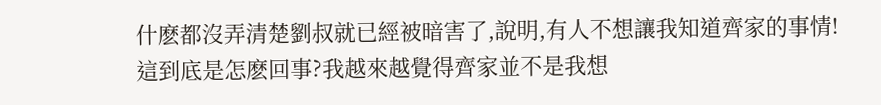什麽都沒弄清楚劉叔就已經被暗害了,說明,有人不想讓我知道齊家的事情!
這到底是怎麽回事?我越來越覺得齊家並不是我想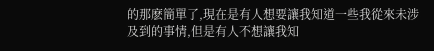的那麽簡單了,現在是有人想要讓我知道一些我從來未涉及到的事情,但是有人不想讓我知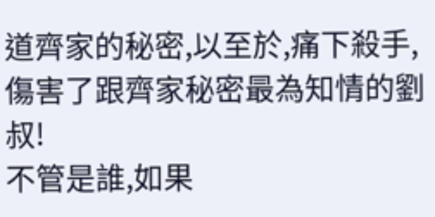道齊家的秘密,以至於,痛下殺手,傷害了跟齊家秘密最為知情的劉叔!
不管是誰,如果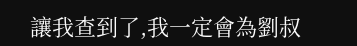讓我查到了,我一定會為劉叔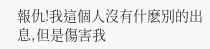報仇!我這個人沒有什麽別的出息,但是傷害我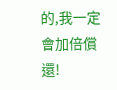的,我一定會加倍償還!